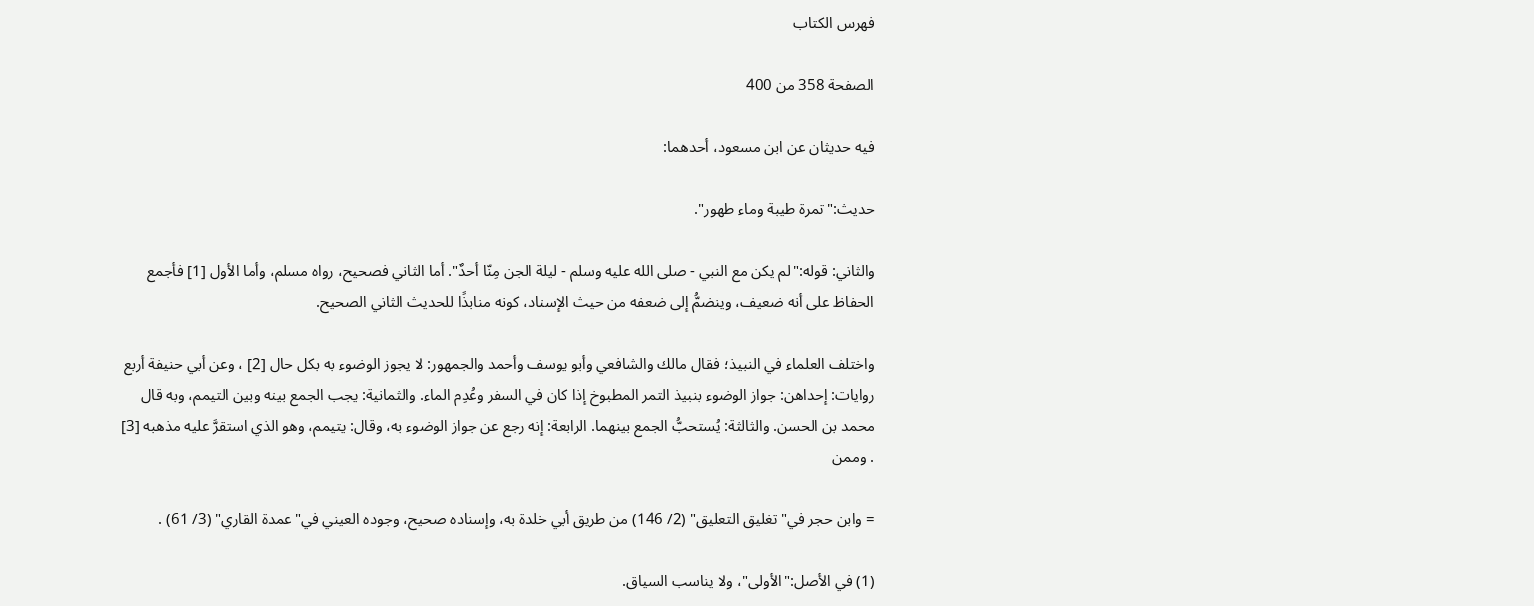فهرس الكتاب

الصفحة 358 من 400

فيه حديثان عن ابن مسعود، أحدهما:

حديث:"تمرة طيبة وماء طهور".

والثاني: قوله:"لم يكن مع النبي - صلى الله عليه وسلم - ليلة الجن مِنّا أحدٌ". أما الثاني فصحيح، رواه مسلم، وأما الأول [1] فأجمع الحفاظ على أنه ضعيف، وينضمُّ إلى ضعفه من حيث الإسناد، كونه منابذًا للحديث الثاني الصحيح.

واختلف العلماء في النبيذ؛ فقال مالك والشافعي وأبو يوسف وأحمد والجمهور: لا يجوز الوضوء به بكل حال [2] ، وعن أبي حنيفة أربع روايات: إحداهن: جواز الوضوء بنبيذ التمر المطبوخ إذا كان في السفر وعُدِم الماء. والثمانية: يجب الجمع بينه وبين التيمم، وبه قال محمد بن الحسن. والثالثة: يُستحبُّ الجمع بينهما. الرابعة: إنه رجع عن جواز الوضوء به، وقال: يتيمم، وهو الذي استقرَّ عليه مذهبه [3] . وممن

= وابن حجر في"تغليق التعليق" (2/ 146) من طريق أبي خلدة به، وإسناده صحيح، وجوده العيني في"عمدة القاري" (3/ 61) .

(1) في الأصل:"الأولى"، ولا يناسب السياق.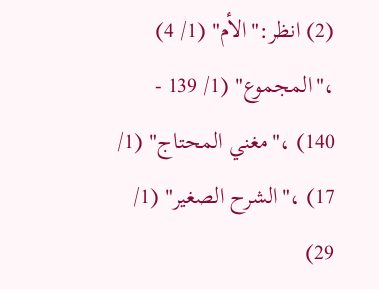(2) انظر:"الأم" (1/ 4) ،"المجموع" (1/ 139 - 140) ،"مغني المحتاج" (1/ 17) ،"الشرح الصغير" (1/ 29)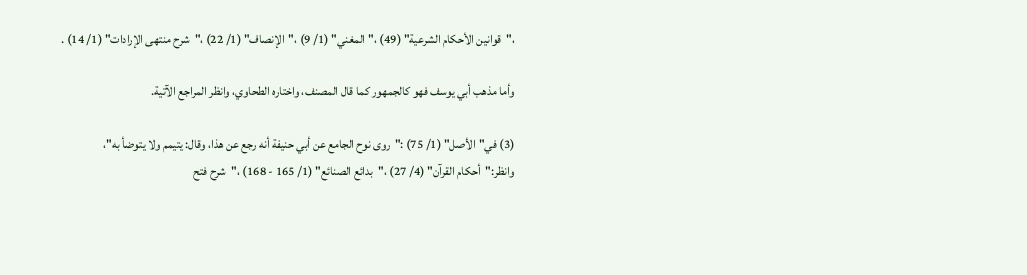،"قوانين الأحكام الشرعية" (49) ،"المغني" (1/ 9) ،"الإنصاف" (1/ 22) ،"شرح منتهى الإرادات" (1/ 14) .

وأما مذهب أبي يوسف فهو كالجمهور كما قال المصنف، واختاره الطحاوي، وانظر المراجع الآتية.

(3) في"الأصل" (1/ 75) :"روى نوح الجامع عن أبي حنيفة أنه رجع عن هذا، وقال: يتيمم ولا يتوضأ به"، وانظر:"أحكام القرآن" (4/ 27) ،"بدائع الصنائع" (1/ 165 - 168) ،"شرح فتح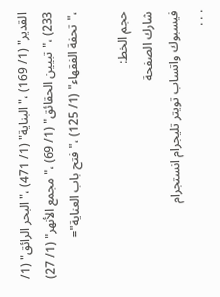القدير" (1/ 169) ،"البناية" (1/ 471) ،"البحر الرائق" (1/ 233) ،"تبيين الحقائق" (1/ 69) ،"مجمع الأنهر" (1/ 27) ،"تحفة الفقهاء" (1/ 125) ،"فتح باب العناية"=

حجم الخط:
شارك الصفحة
فيسبوك واتساب تويتر تليجرام انستجرام
. . .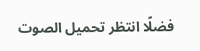فضلًا انتظر تحميل الصوت